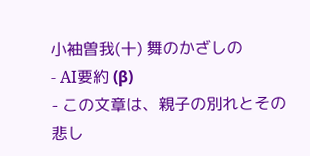小袖曽我(十) 舞のかざしの
- AI要約 (β)
- この文章は、親子の別れとその悲し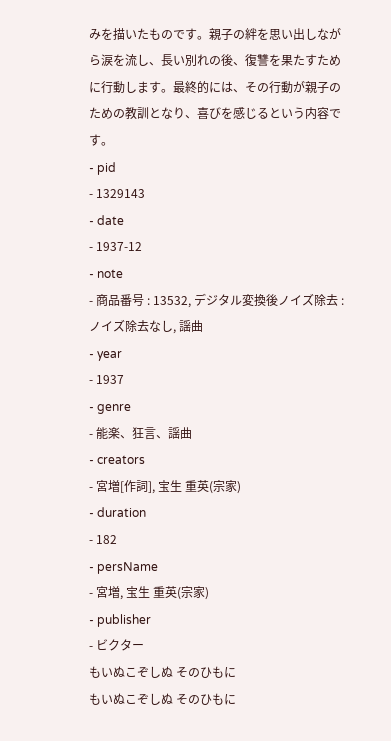みを描いたものです。親子の絆を思い出しながら涙を流し、長い別れの後、復讐を果たすために行動します。最終的には、その行動が親子のための教訓となり、喜びを感じるという内容です。
- pid
- 1329143
- date
- 1937-12
- note
- 商品番号 : 13532, デジタル変換後ノイズ除去 : ノイズ除去なし, 謡曲
- year
- 1937
- genre
- 能楽、狂言、謡曲
- creators
- 宮増[作詞], 宝生 重英(宗家)
- duration
- 182
- persName
- 宮増, 宝生 重英(宗家)
- publisher
- ビクター
もいぬこぞしぬ そのひもに
もいぬこぞしぬ そのひもに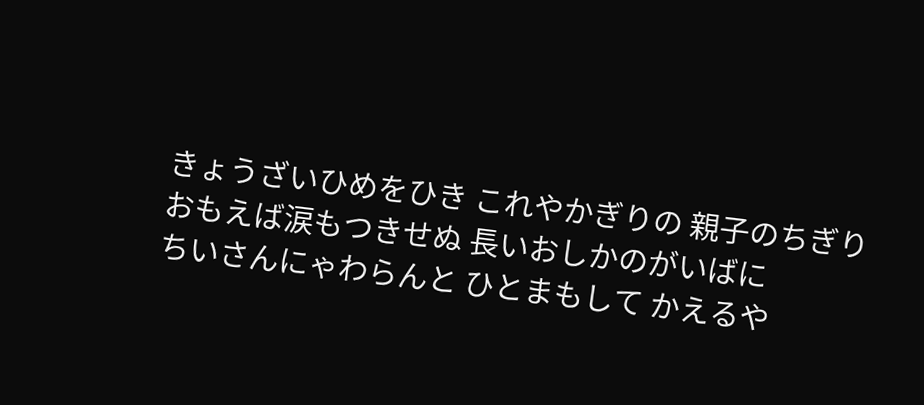きょうざいひめをひき これやかぎりの 親子のちぎり
おもえば涙もつきせぬ 長いおしかのがいばに
ちいさんにゃわらんと ひとまもして かえるや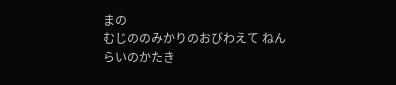まの
むじののみかりのおびわえて ねんらいのかたき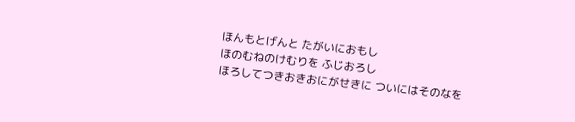ほんもとげんと たがいにおもし
ほのむねのけむりを ふじおろし
ほろしてつきおきおにがせきに ついにはそのなを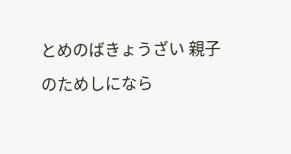とめのばきょうざい 親子のためしになら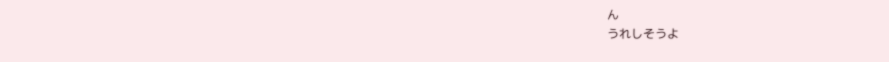ん
うれしそうよ